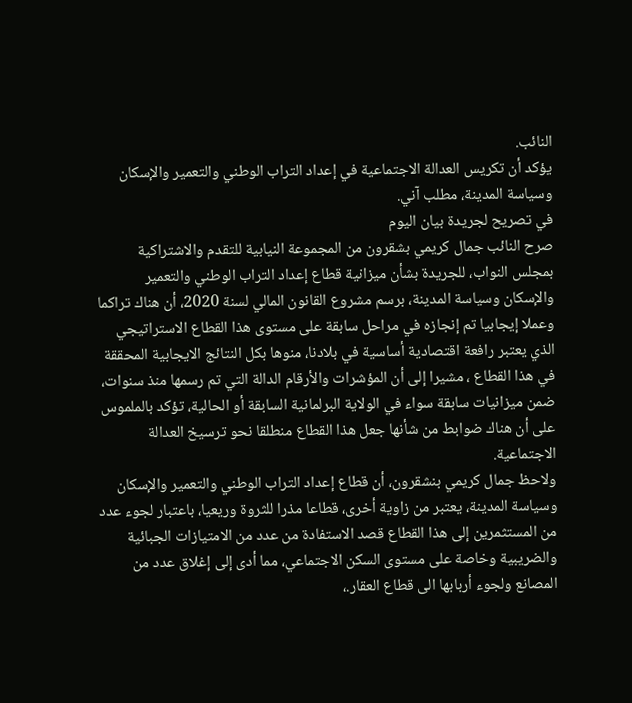النائب.
يؤكد أن تكريس العدالة الاجتماعية في إعداد التراب الوطني والتعمير والإسكان وسياسة المدينة، مطلب آني.
في تصريح لجريدة بيان اليوم
صرح النائب جمال كريمي بشقرون من المجموعة النيابية للتقدم والاشتراكية بمجلس النواب، للجريدة بشأن ميزانية قطاع إعداد التراب الوطني والتعمير والإسكان وسياسة المدينة، برسم مشروع القانون المالي لسنة 2020، أن هناك تراكما وعملا إيجابيا تم إنجازه في مراحل سابقة على مستوى هذا القطاع الاستراتيجي الذي يعتبر رافعة اقتصادية أساسية في بلادنا، منوها بكل النتائج الايجابية المحققة في هذا القطاع ، مشيرا إلى أن المؤشرات والأرقام الدالة التي تم رسمها منذ سنوات، ضمن ميزانيات سابقة سواء في الولاية البرلمانية السابقة أو الحالية، تؤكد بالملموس على أن هناك ضوابط من شأنها جعل هذا القطاع منطلقا نحو ترسيخ العدالة الاجتماعية.
ولاحظ جمال كريمي بنشقرون، أن قطاع إعداد التراب الوطني والتعمير والإسكان وسياسة المدينة، يعتبر من زاوية أخرى، قطاعا مذرا للثروة وريعيا، باعتبار لجوء عدد من المستثمرين إلى هذا القطاع قصد الاستفادة من عدد من الامتيازات الجبائية والضريبية وخاصة على مستوى السكن الاجتماعي، مما أدى إلى إغلاق عدد من المصانع ولجوء أربابها الى قطاع العقار.،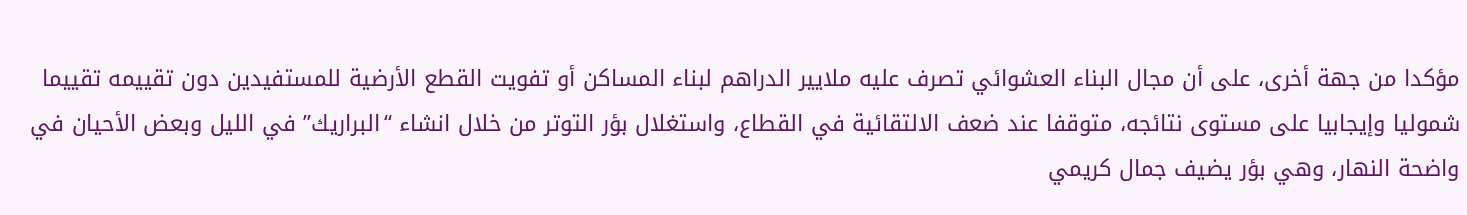مؤكدا من جهة أخرى، على أن مجال البناء العشوائي تصرف عليه ملايير الدراهم لبناء المساكن أو تفويت القطع الأرضية للمستفيدين دون تقييمه تقييما شموليا وإيجابيا على مستوى نتائجه، متوقفا عند ضعف الالتقائية في القطاع، واستغلال بؤر التوتر من خلال انشاء “البراريك” في الليل وبعض الأحيان في واضحة النهار، وهي بؤر يضيف جمال كريمي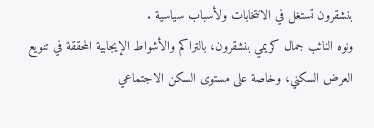بنشقرون تستغل في الانتخابات ولأسباب سياسية .
ونوه النائب جمال كريمي بنشقرون، بالتراكم والأشواط الإيجابية المحققة في تنويع العرض السكني، وخاصة على مستوى السكن الاجتماعي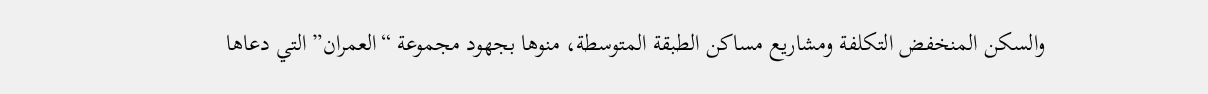والسكن المنخفض التكلفة ومشاريع مساكن الطبقة المتوسطة، منوها بجهود مجموعة “العمران” التي دعاها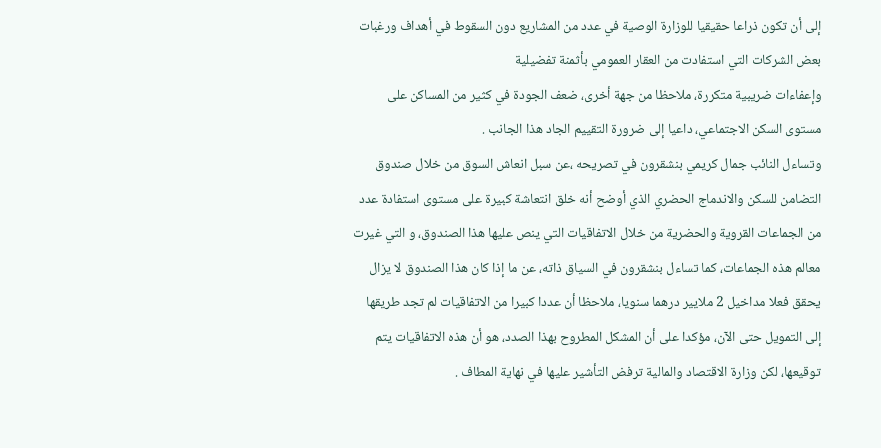إلى أن تكون ذراعا حقيقيا للوزارة الوصية في عدد من المشاريع دون السقوط في أهداف ورغبات بعض الشركات التي استفادت من العقار العمومي بأثمنة تفضيلية
وإعفاءات ضريبية متكررة، ملاحظا من جهة أخرى، ضعف الجودة في كثير من المساكن على مستوى السكن الاجتماعي، داعيا إلى ضرورة التقييم الجاد هذا الجانب .
وتساءل النائب جمال كريمي بنشقرون في تصريحه ،عن سبل انعاش السوق من خلال صندوق التضامن للسكن والاندماج الحضري الذي أوضح أنه خلق انتعاشة كبيرة على مستوى استفادة عدد من الجماعات القروية والحضرية من خلال الاتفاقيات التي ينص عليها هذا الصندوق، و التي غيرت معالم هذه الجماعات، كما تساءل بنشقرون في السياق ذاته، عن ما إذا كان هذا الصندوق لا يزال يحقق فعلا مداخيل 2 ملايير درهما سنويا، ملاحظا أن عددا كبيرا من الاتفاقيات لم تجد طريقها إلى التمويل حتى الآن، مؤكدا على أن المشكل المطروح بهذا الصدد، هو أن هذه الاتفاقيات يتم توقيعها، لكن وزارة الاقتصاد والمالية ترفض التأشير عليها في نهاية المطاف .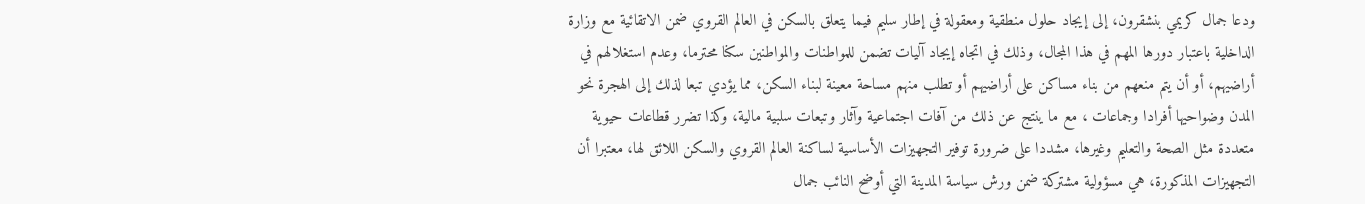ودعا جمال كريمي بنشقرون، إلى إيجاد حلول منطقية ومعقولة في إطار سليم فيما يتعلق بالسكن في العالم القروي ضمن الاتقائية مع وزارة الداخلية باعتبار دورها المهم في هذا المجال، وذلك في اتجاه إيجاد آليات تضمن للمواطنات والمواطنين سكنا محترما، وعدم استغلالهم في أراضيهم، أو أن يتم منعهم من بناء مساكن على أراضيهم أو تطلب منهم مساحة معينة لبناء السكن، مما يؤدي تبعا لذلك إلى الهجرة نحو المدن وضواحيها أفرادا وجماعات ، مع ما ينتج عن ذلك من آفات اجتماعية وآثار وتبعات سلبية مالية، وكذا تضرر قطاعات حيوية متعددة مثل الصحة والتعليم وغيرها، مشددا على ضرورة توفير التجهيزات الأساسية لساكنة العالم القروي والسكن اللائق لها، معتبرا أن التجهيزات المذكورة، هي مسؤولية مشتركة ضمن ورش سياسة المدينة التي أوضح النائب جمال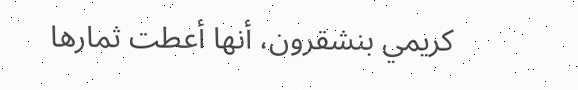كريمي بنشقرون، أنها أعطت ثمارها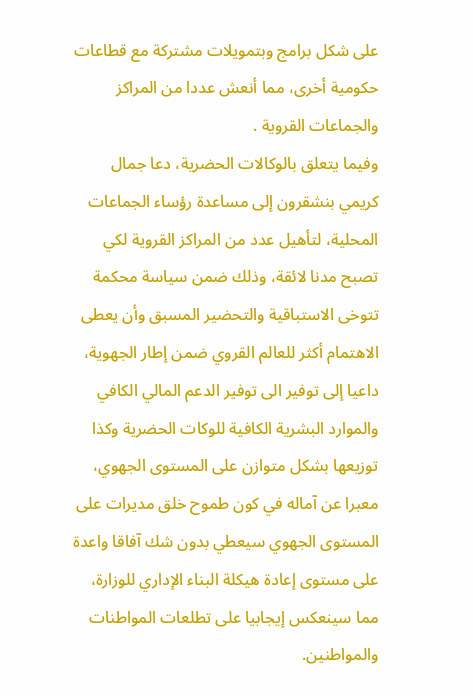على شكل برامج وبتمويلات مشتركة مع قطاعات حكومية أخرى، مما أنعش عددا من المراكز والجماعات القروية .
وفيما يتعلق بالوكالات الحضرية، دعا جمال كريمي بنشقرون إلى مساعدة رؤساء الجماعات المحلية، لتأهيل عدد من المراكز القروية لكي تصبح مدنا لائقة، وذلك ضمن سياسة محكمة تتوخى الاستباقية والتحضير المسبق وأن يعطى الاهتمام أكثر للعالم القروي ضمن إطار الجهوية، داعيا إلى توفير الى توفير الدعم المالي الكافي والموارد البشرية الكافية للوكات الحضرية وكذا توزيعها بشكل متوازن على المستوى الجهوي، معبرا عن آماله في كون طموح خلق مديرات على المستوى الجهوي سيعطي بدون شك آفاقا واعدة على مستوى إعادة هيكلة البناء الإداري للوزارة، مما سينعكس إيجابيا على تطلعات المواطنات والمواطنين.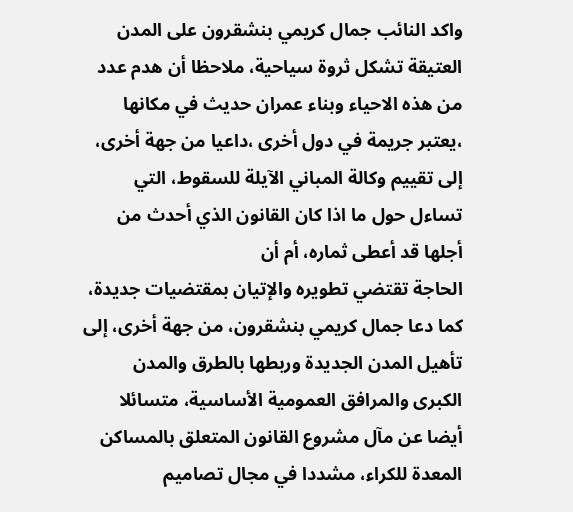واكد النائب جمال كريمي بنشقرون على المدن العتيقة تشكل ثروة سياحية، ملاحظا أن هدم عدد من هذه الاحياء وبناء عمران حديث في مكانها ،يعتبر جريمة في دول أخرى ،داعيا من جهة أخرى، إلى تقييم وكالة المباني الآيلة للسقوط، التي تساءل حول ما اذا كان القانون الذي أحدث من أجلها قد أعطى ثماره، أم أن
الحاجة تقتضي تطويره والإتيان بمقتضيات جديدة، كما دعا جمال كريمي بنشقرون، من جهة أخرى، إلى تأهيل المدن الجديدة وربطها بالطرق والمدن الكبرى والمرافق العمومية الأساسية، متسائلا أيضا عن مآل مشروع القانون المتعلق بالمساكن المعدة للكراء، مشددا في مجال تصاميم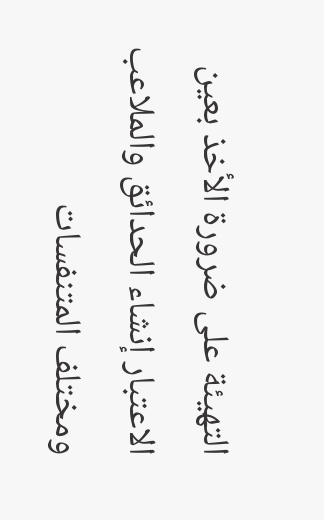التهيئة على ضرورة الأخذ بعين الاعتبار إنشاء الحدائق والملاعب ومختلف المتنفسات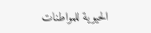الحيوية للمواطنات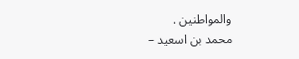والمواطنين .
محمد بن اسعيد –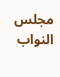مجلس النواب